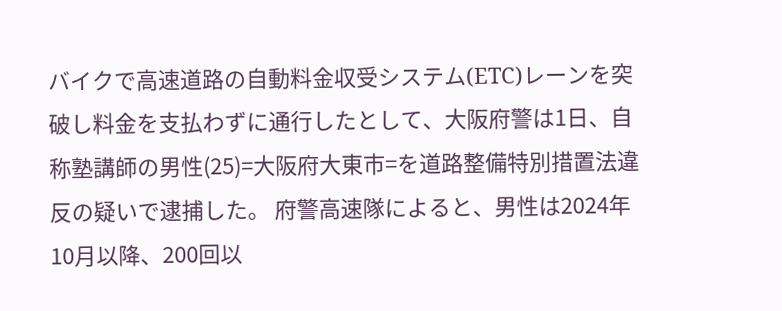バイクで高速道路の自動料金収受システム(ETC)レーンを突破し料金を支払わずに通行したとして、大阪府警は1日、自称塾講師の男性(25)=大阪府大東市=を道路整備特別措置法違反の疑いで逮捕した。 府警高速隊によると、男性は2024年10月以降、200回以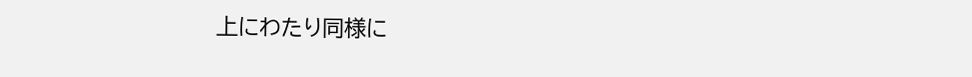上にわたり同様に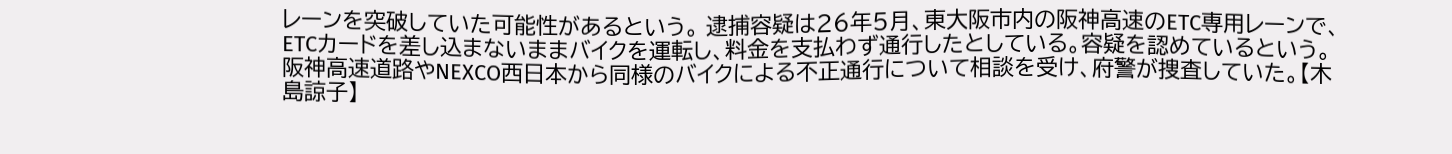レーンを突破していた可能性があるという。 逮捕容疑は26年5月、東大阪市内の阪神高速のETC専用レーンで、ETCカードを差し込まないままバイクを運転し、料金を支払わず通行したとしている。容疑を認めているという。 阪神高速道路やNEXCO西日本から同様のバイクによる不正通行について相談を受け、府警が捜査していた。【木島諒子】